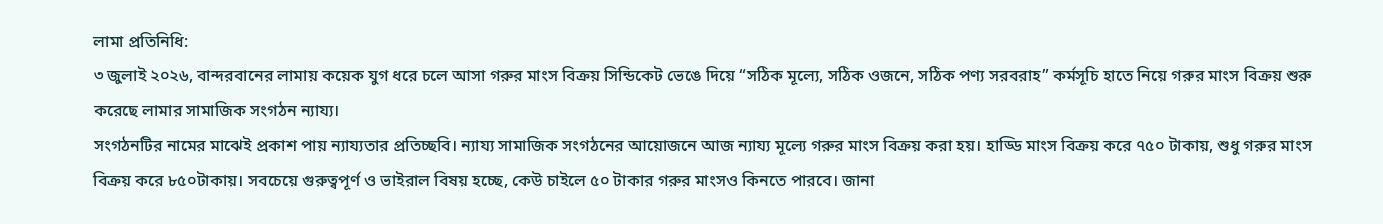লামা প্রতিনিধি:
৩ জুলাই ২০২৬, বান্দরবানের লামায় কয়েক যুগ ধরে চলে আসা গরুর মাংস বিক্রয় সিন্ডিকেট ভেঙে দিয়ে “সঠিক মূল্যে, সঠিক ওজনে, সঠিক পণ্য সরবরাহ” কর্মসূচি হাতে নিয়ে গরুর মাংস বিক্রয় শুরু করেছে লামার সামাজিক সংগঠন ন্যায্য।
সংগঠনটির নামের মাঝেই প্রকাশ পায় ন্যায্যতার প্রতিচ্ছবি। ন্যায্য সামাজিক সংগঠনের আয়োজনে আজ ন্যায্য মূল্যে গরুর মাংস বিক্রয় করা হয়। হাড্ডি মাংস বিক্রয় করে ৭৫০ টাকায়, শুধু গরুর মাংস বিক্রয় করে ৮৫০টাকায়। সবচেয়ে গুরুত্বপূর্ণ ও ভাইরাল বিষয় হচ্ছে, কেউ চাইলে ৫০ টাকার গরুর মাংসও কিনতে পারবে। জানা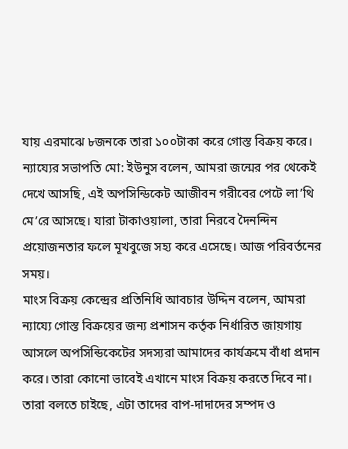যায় এরমাঝে ৮জনকে তারা ১০০টাকা করে গোস্ত বিক্রয় করে।
ন্যায্যের সভাপতি মো: ইউনুস বলেন, আমরা জন্মের পর থেকেই দেখে আসছি, এই অপসিন্ডিকেট আজীবন গরীবের পেটে লা’থি মে’রে আসছে। যারা টাকাওয়ালা, তারা নিরবে দৈনন্দিন প্রয়োজনতার ফলে মূখবুজে সহ্য করে এসেছে। আজ পরিবর্তনের সময়।
মাংস বিক্রয় কেন্দ্রের প্রতিনিধি আবচার উদ্দিন বলেন, আমরা ন্যায্যে গোস্ত বিক্রয়ের জন্য প্রশাসন কর্তৃক নির্ধারিত জায়গায় আসলে অপসিন্ডিকেটের সদস্যরা আমাদের কার্যক্রমে বাঁধা প্রদান করে। তারা কোনো ভাবেই এখানে মাংস বিক্রয় করতে দিবে না। তারা বলতে চাইছে, এটা তাদের বাপ-দাদাদের সম্পদ ও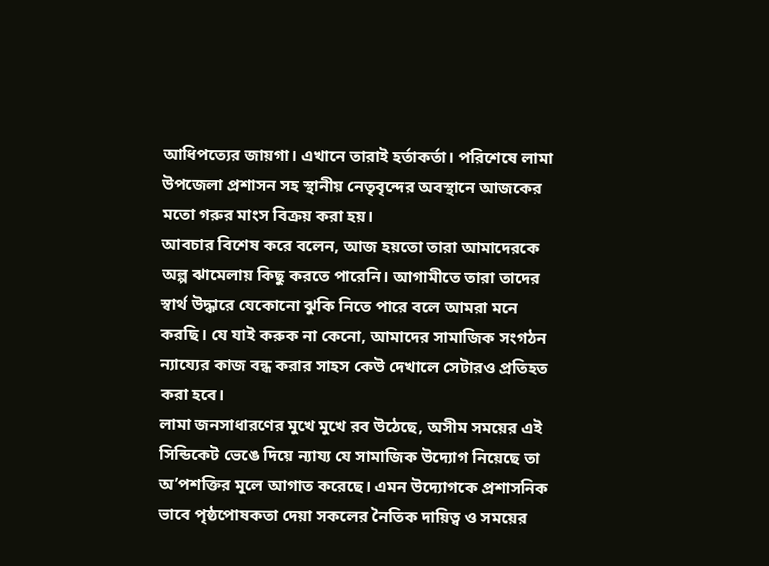আধিপত্যের জায়গা। এখানে তারাই হর্তাকর্তা। পরিশেষে লামা উপজেলা প্রশাসন সহ স্থানীয় নেতৃবৃন্দের অবস্থানে আজকের মতো গরুর মাংস বিক্রয় করা হয়।
আবচার বিশেষ করে বলেন, আজ হয়তো তারা আমাদেরকে অল্প ঝামেলায় কিছু করতে পারেনি। আগামীতে তারা তাদের স্বার্থ উদ্ধারে যেকোনো ঝুকি নিতে পারে বলে আমরা মনে করছি। যে যাই করুক না কেনো, আমাদের সামাজিক সংগঠন ন্যায্যের কাজ বন্ধ করার সাহস কেউ দেখালে সেটারও প্রতিহত করা হবে।
লামা জনসাধারণের মুখে মুখে রব উঠেছে, অসীম সময়ের এই সিন্ডিকেট ভেঙে দিয়ে ন্যায্য যে সামাজিক উদ্যোগ নিয়েছে তা অ’পশক্তির মূলে আগাত করেছে। এমন উদ্যোগকে প্রশাসনিক ভাবে পৃষ্ঠপোষকতা দেয়া সকলের নৈতিক দায়িত্ব ও সময়ের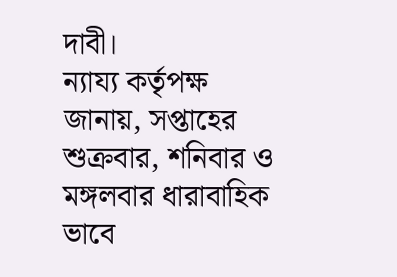দাবী।
ন্যায্য কর্তৃপক্ষ জানায়, সপ্তাহের শুক্রবার, শনিবার ও মঙ্গলবার ধারাবাহিক ভাবে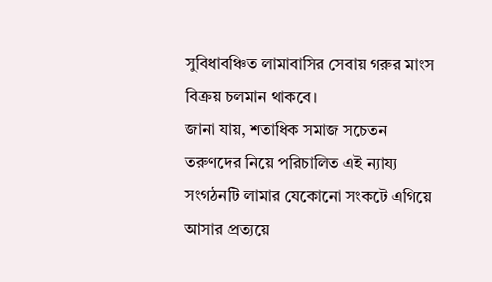সুবিধাবঞ্চিত লামাবাসির সেবায় গরুর মাংস বিক্রয় চলমান থাকবে।
জানা যায়, শতাধিক সমাজ সচেতন তরুণদের নিয়ে পরিচালিত এই ন্যায্য সংগঠনটি লামার যেকোনো সংকটে এগিয়ে আসার প্রত্যয়ে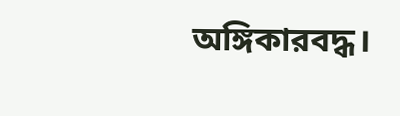অঙ্গিকারবদ্ধ।